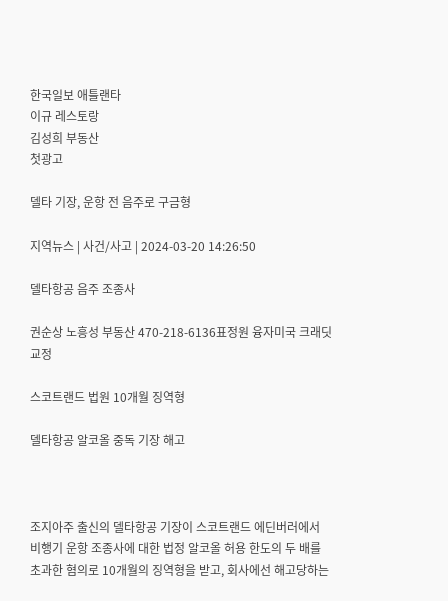한국일보 애틀랜타
이규 레스토랑
김성희 부동산
첫광고

델타 기장, 운항 전 음주로 구금형

지역뉴스 | 사건/사고 | 2024-03-20 14:26:50

델타항공 음주 조종사

권순상 노흥성 부동산 470-218-6136표정원 융자미국 크래딧 교정

스코트랜드 법원 10개월 징역형

델타항공 알코올 중독 기장 해고



조지아주 출신의 델타항공 기장이 스코트랜드 에딘버러에서 비행기 운항 조종사에 대한 법정 알코올 허용 한도의 두 배를 초과한 혐의로 10개월의 징역형을 받고, 회사에선 해고당하는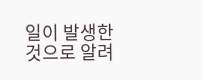일이 발생한 것으로 알려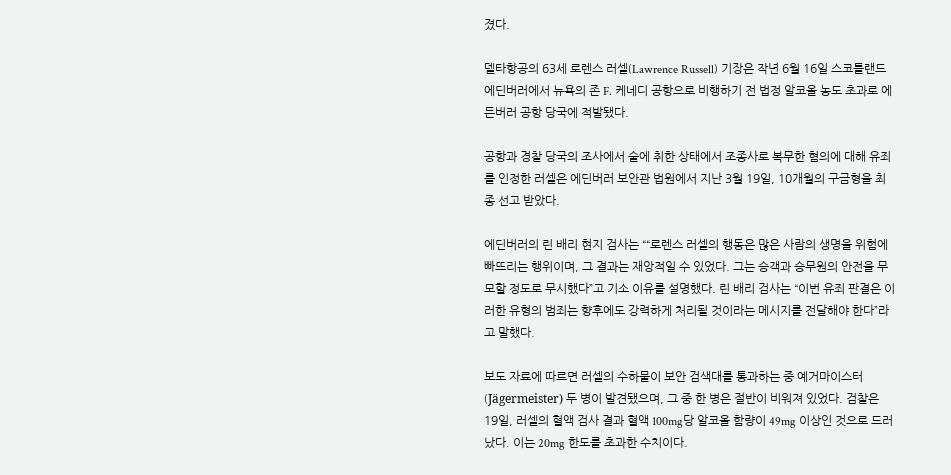졌다.

델타항공의 63세 로렌스 러셀(Lawrence Russell) 기장은 작년 6월 16일 스코틀랜드 에딘버러에서 뉴욕의 존 F. 케네디 공항으로 비행하기 전 법정 알코올 농도 초과로 에든버러 공항 당국에 적발됐다.

공항과 경찰 당국의 조사에서 술에 취한 상태에서 조종사로 복무한 혐의에 대해 유죄를 인정한 러셀은 에딘버러 보안관 법원에서 지난 3월 19일, 10개월의 구금형을 최종 선고 받았다.

에딘버러의 린 배리 현지 검사는 ““로렌스 러셀의 행동은 많은 사람의 생명을 위험에 빠뜨리는 행위이며, 그 결과는 재앙적일 수 있었다. 그는 승객과 승무원의 안전을 무모할 정도로 무시했다”고 기소 이유를 설명했다. 린 배리 검사는 “이번 유죄 판결은 이러한 유형의 범죄는 향후에도 강력하게 처리될 것이라는 메시지를 전달해야 한다”라고 말했다.

보도 자료에 따르면 러셀의 수하물이 보안 검색대를 통과하는 중 예거마이스터(Jägermeister) 두 병이 발견됐으며, 그 중 한 병은 절반이 비워져 있었다. 검찰은 19일, 러셀의 혈액 검사 결과 혈액 100mg당 알코올 함량이 49mg 이상인 것으로 드러났다. 이는 20mg 한도를 초과한 수치이다.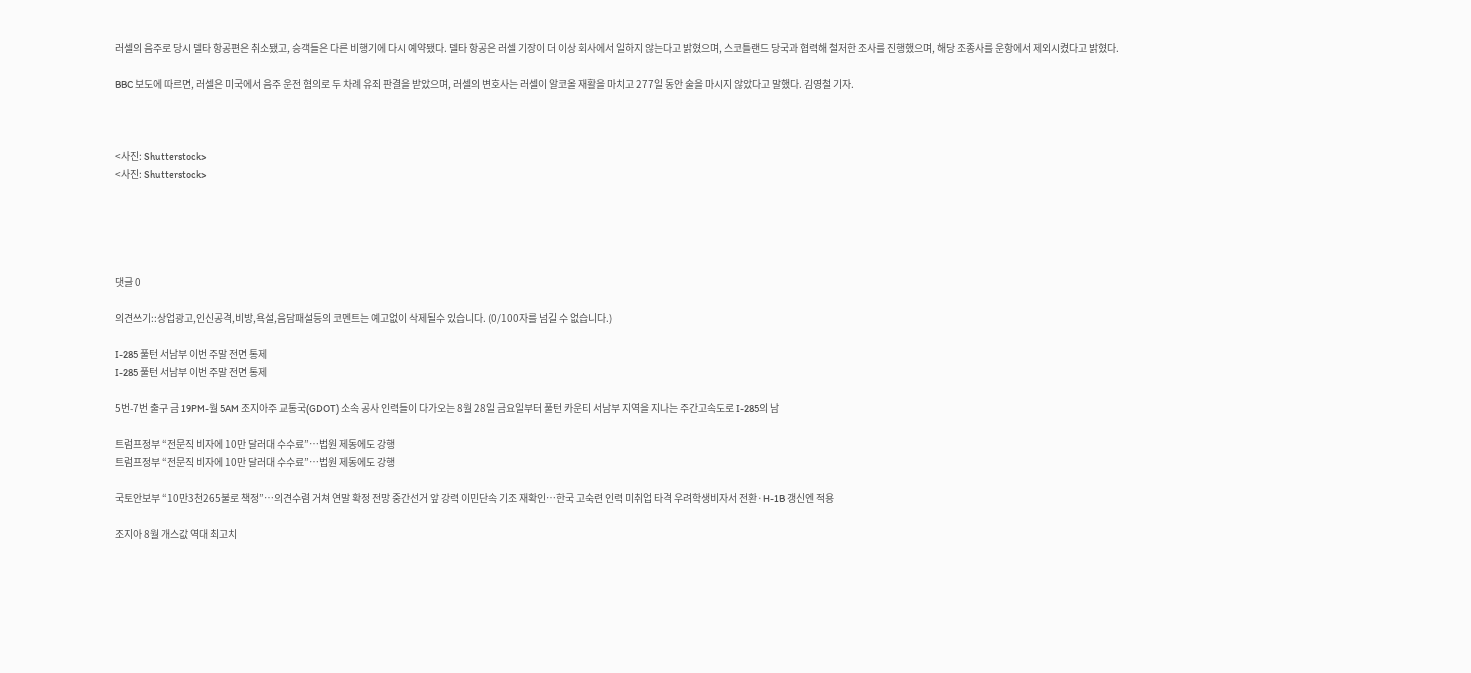러셀의 음주로 당시 델타 항공편은 취소됐고, 승객들은 다른 비행기에 다시 예약됐다. 델타 항공은 러셀 기장이 더 이상 회사에서 일하지 않는다고 밝혔으며, 스코틀랜드 당국과 협력해 철저한 조사를 진행했으며, 해당 조종사를 운항에서 제외시켰다고 밝혔다.

BBC 보도에 따르면, 러셀은 미국에서 음주 운전 혐의로 두 차례 유죄 판결을 받았으며, 러셀의 변호사는 러셀이 알코올 재활을 마치고 277일 동안 술을 마시지 않았다고 말했다. 김영철 기자.



<사진: Shutterstock>
<사진: Shutterstock>





댓글 0

의견쓰기::상업광고,인신공격,비방,욕설,음담패설등의 코멘트는 예고없이 삭제될수 있습니다. (0/100자를 넘길 수 없습니다.)

I-285 풀턴 서남부 이번 주말 전면 통제
I-285 풀턴 서남부 이번 주말 전면 통제

5번-7번 출구 금 19PM-월 5AM 조지아주 교통국(GDOT) 소속 공사 인력들이 다가오는 8월 28일 금요일부터 풀턴 카운티 서남부 지역을 지나는 주간고속도로 I-285의 남

트럼프정부 “전문직 비자에 10만 달러대 수수료”…법원 제동에도 강행
트럼프정부 “전문직 비자에 10만 달러대 수수료”…법원 제동에도 강행

국토안보부 “10만3천265불로 책정”…의견수렴 거쳐 연말 확정 전망 중간선거 앞 강력 이민단속 기조 재확인…한국 고숙련 인력 미취업 타격 우려학생비자서 전환·H-1B 갱신엔 적용

조지아 8월 개스값 역대 최고치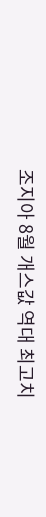조지아 8월 개스값 역대 최고치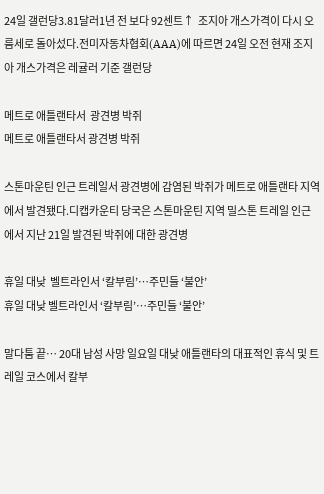24일 갤런당3.81달러1년 전 보다 92센트↑  조지아 개스가격이 다시 오름세로 돌아섰다.전미자동차협회(AAA)에 따르면 24일 오전 현재 조지아 개스가격은 레귤러 기준 갤런당

메트로 애틀랜타서  광견병 박쥐
메트로 애틀랜타서 광견병 박쥐

스톤마운틴 인근 트레일서 광견병에 감염된 박쥐가 메트로 애틀랜타 지역에서 발견됐다.디캡카운티 당국은 스톤마운틴 지역 밀스톤 트레일 인근에서 지난 21일 발견된 박쥐에 대한 광견병

휴일 대낮  벨트라인서 ‘칼부림’…주민들 ‘불안’
휴일 대낮 벨트라인서 ‘칼부림’…주민들 ‘불안’

말다툼 끝… 20대 남성 사망 일요일 대낮 애틀랜타의 대표적인 휴식 및 트레일 코스에서 칼부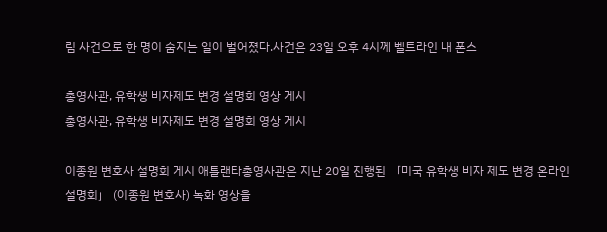림 사건으로 한 명이 숨지는 일이 벌어졌다.사건은 23일 오후 4시께 벨트라인 내 폰스

총영사관, 유학생 비자제도 변경 설명회 영상 게시
총영사관, 유학생 비자제도 변경 설명회 영상 게시

이종원 변호사 설명회 게시 애틀랜타총영사관은 지난 20일 진행된 「미국 유학생 비자 제도 변경 온라인 설명회」 (이종원 변호사) 녹화 영상을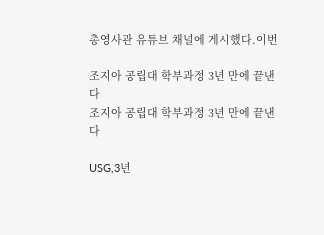총영사관 유튜브 채널에 게시했다.이번

조지아 공립대 학부과정 3년 만에 끝낸다
조지아 공립대 학부과정 3년 만에 끝낸다

USG,3년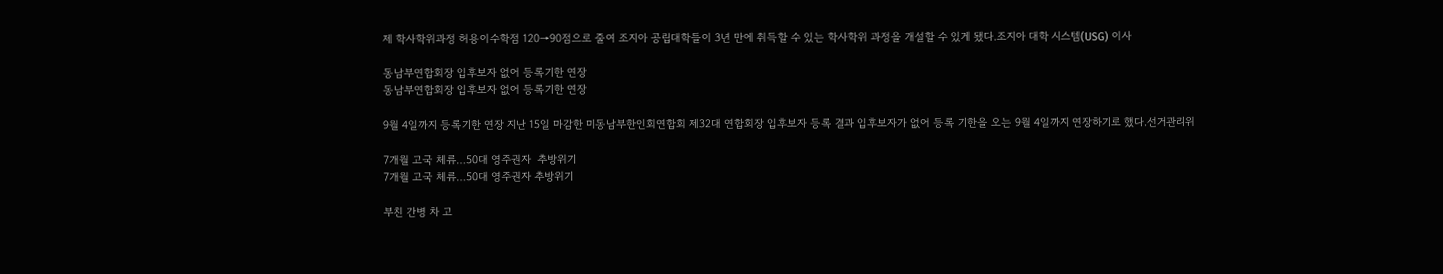제 학사학위과정 허용이수학점 120→90점으로 줄여 조지아 공립대학들이 3년 만에 취득할 수 있는 학사학위 과정을 개설할 수 있게 됐다.조지아 대학 시스템(USG) 이사

동남부연합회장 입후보자 없어 등록기한 연장
동남부연합회장 입후보자 없어 등록기한 연장

9월 4일까지 등록기한 연장 지난 15일 마감한 미동남부한인회연합회 제32대 연합회장 입후보자 등록 결과 입후보자가 없어 등록 기한을 오는 9월 4일까지 연장하기로 했다.선거관리위

7개월 고국 체류…50대 영주권자  추방위기
7개월 고국 체류…50대 영주권자 추방위기

부친 간병 차 고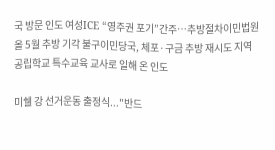국 방문 인도 여성ICE “영주권 포기”간주…추방절차이민법원 올 5월 추방 기각 불구이민당국, 체포·구금 추방 재시도 지역 공립학교 특수교육 교사로 일해 온 인도

미쉘 강 선거운동 출정식..."반드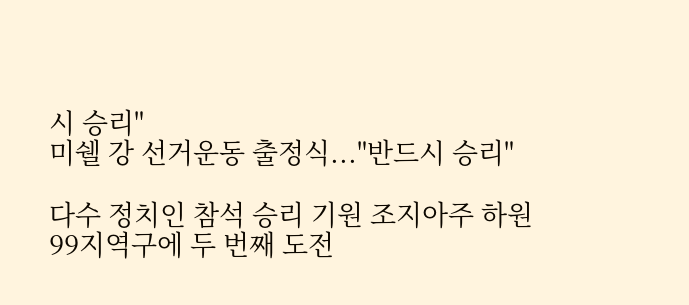시 승리"
미쉘 강 선거운동 출정식..."반드시 승리"

다수 정치인 참석 승리 기원 조지아주 하원 99지역구에 두 번째 도전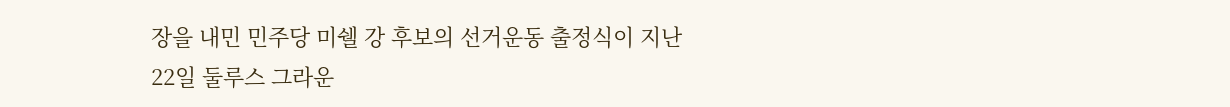장을 내민 민주당 미쉘 강 후보의 선거운동 출정식이 지난 22일 둘루스 그라운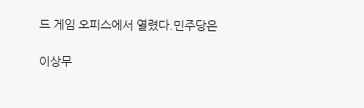드 게임 오피스에서 열렸다.민주당은

이상무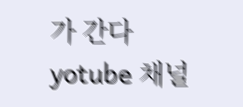가 간다 yotube 채널